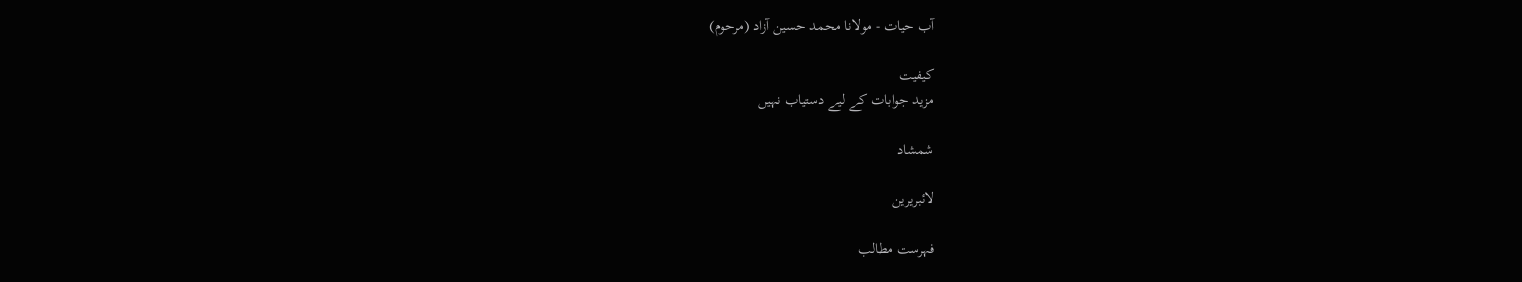آب حیات - مولانا محمد حسین آزاد (مرحوم)

کیفیت
مزید جوابات کے لیے دستیاب نہیں

شمشاد

لائبریرین

فہرست مطالب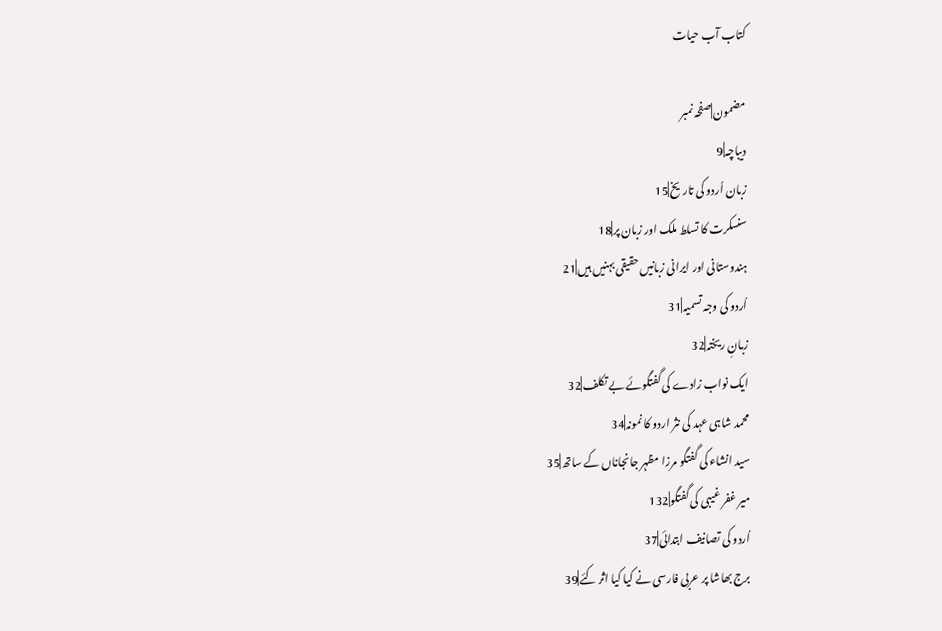کتاب آب حیات

مضمون|صفحہ نمبر
دیباچہ|9
زبان اُردو کی تاریخ|15
سنسکرت کا تسلط ملک اور زبان پر|18
ہندوستانی اور ایرانی زبانیں حقیقی بہنیں ہیں|21
اُردو کی وجہ تسمیہ|31
زبانِ ریختہ|32
ایک نواب زادے کی گفتگوئے بے تکلف|32
محمد شاہی عہد کی نثر اردو کا نمونہ|34
سید انشاء کی گفتگو مرزا مظہر جانجاناں کے ساتھ|35
میر غفر غیبی کی گفتگو|132
اُردو کی تصانیف ابتدائی|37
برج بھاشا پر عربی فارسی نے کیا کیا اثر کئے|39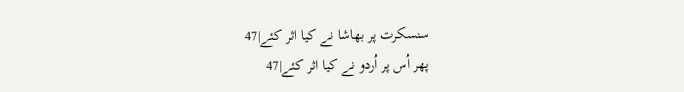سنسکرت پر بھاشا نے کیا اثر کئے|47
پھر اُس پر اُردو نے کیا اثر کئے|47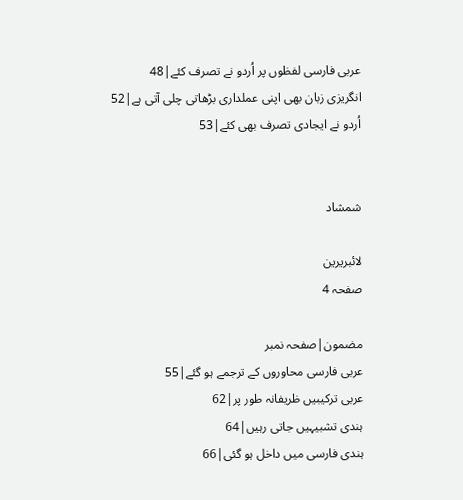عربی فارسی لفظوں پر اُردو نے تصرف کئے|48
انگریزی زبان بھی اپنی عملداری بڑھاتی چلی آتی ہے|52
اُردو نے ایجادی تصرف بھی کئے|53


شمشاد

لائبریرین
صفحہ 4

مضمون|صفحہ نمبر
عربی فارسی محاوروں کے ترجمے ہو گئے|55
عربی ترکیبیں ظریفانہ طور پر|62
ہندی تشبیہیں جاتی رہیں|64
ہندی فارسی میں داخل ہو گئی|66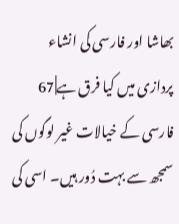بھاشا اور فارسی کی انشاء پردازی میں کیا فرق ہے|67
فارسی کے خیالات غیر لوگوں کی سمجھ سے بہت دُور ہیں۔ اسی کی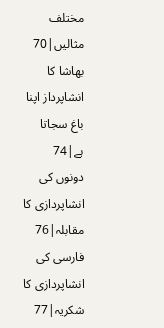مختلف مثالیں|70
بھاشا کا انشاپرداز اپنا باغ سجاتا ہے|74
دونوں کی انشاپردازی کا مقابلہ|76
فارسی کی انشاپردازی کا شکریہ|77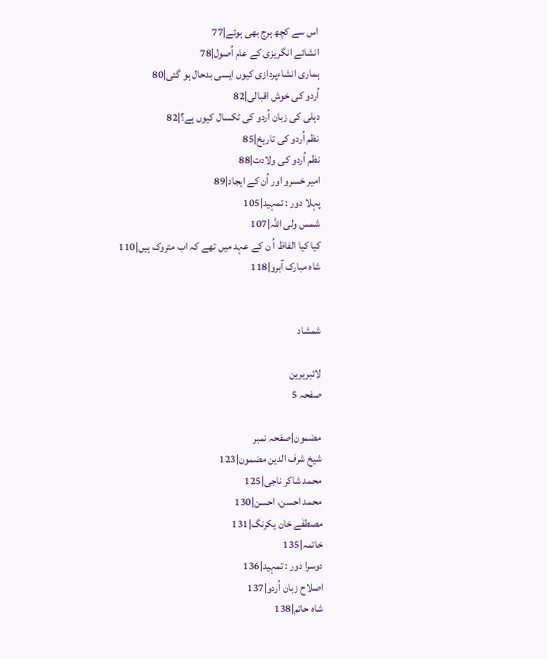اس سے کچھ ہرج بھی ہوئے|77
انشائے انگریزی کے عام اُصول|78
ہماری انشاءپردازی کیوں ایسی بدحال ہو گئی|80
اُردو کی خوش اقبالی|82
دہلی کی زبان اُردو کی ٹکسال کیوں ہے؟|82
نظم اُردو کی تاریخ|85
نظم اُردو کی ولادت|88
امیر خسرو اور اُن کے ایجاد|89
پہلا دور : تمہید|105
شمس ولی اللہ|107
کیا کیا الفاظ اُ ن کے عہد میں تھے کہ اب متروک ہیں|110
شاہ مبارک آبرو|118


شمشاد

لائبریرین
صفحہ 5

مضمون|صفحہ نمبر
شیخ شرف الدین مضمون|123
محمد شاکر ناجی|125
محمد احسن، احسن|130
مصطفٰے خان یکرنگ|131
خاتمہ|135
دوسرا دور : تمہید|136
اصلاح زبان اُردو|137
شاہ حاتم|138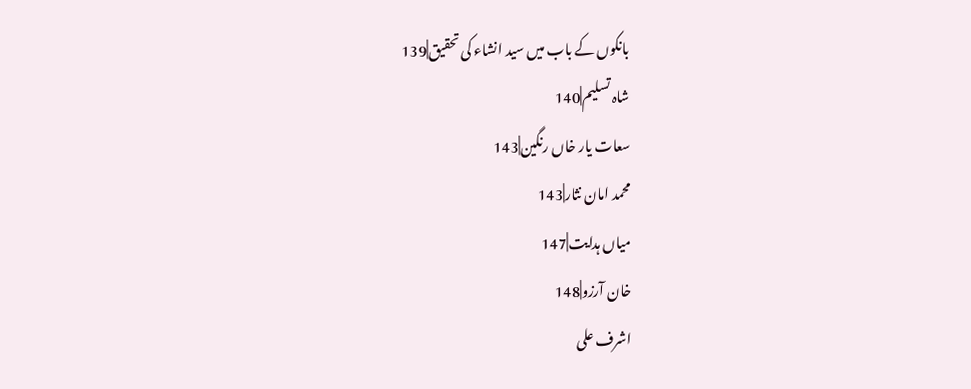بانکوں کے باب میں سید انشاء کی تحقیق|139
شاہ تسلیم|140
سعات یار خاں رنگین|143
محمد امان نثار|143
میاں ہدایت|147
خان آرزو|148
اشرف علی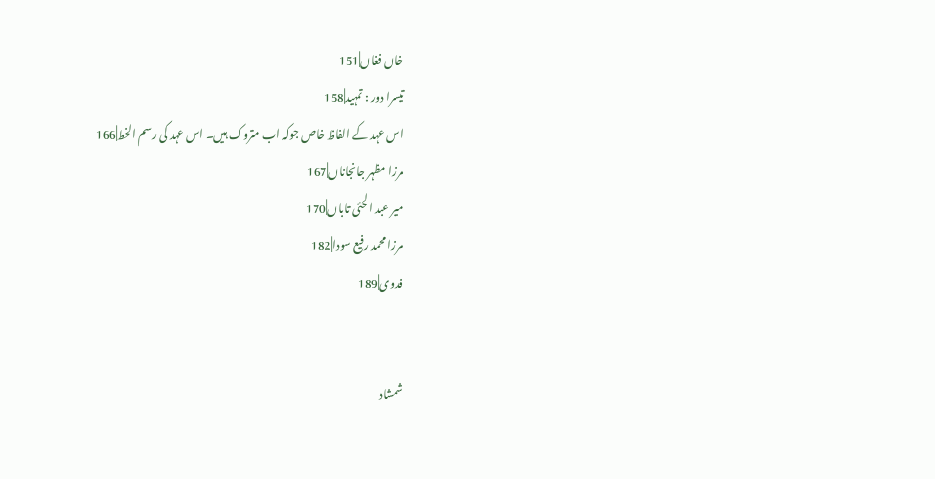خاں فغاں|151
تیسرا دور : تمہید|158
اس عہد کے الفاظ خاص جوکہ اب متروک ہیں۔ اس عہد کی رسم الخط|166
مرزا مظہر جانجاناں|167
میر عبد الحئی تاباں|170
مرزا محمد رفیع سودا|182
فدوی|189


شمشاد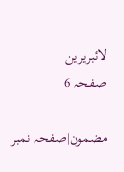لائبریرین
صفحہ 6

مضمون|صفحہ نمبر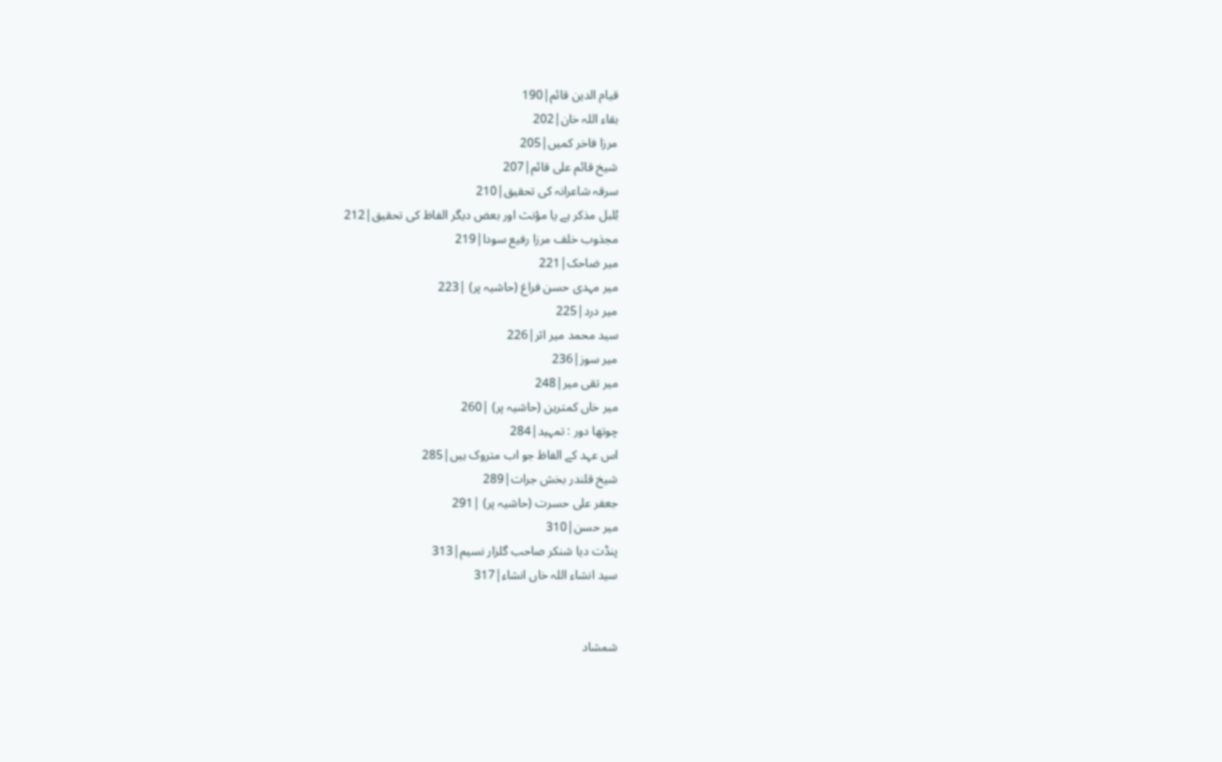قیام الدین قائم|190
بقاء اللہ خان|202
مرزا فاخر کمیں|205
شیخ قائم علی قائم|207
سرقہ شاعرانہ کی تحقیق|210
بُلبل مذکر ہے یا مؤنث اور بعض دیگر الفاظ کی تحقیق|212
مجذوب خلف مرزا رفیع سودا|219
میر ضاحک|221
میر مہدی حسن فراغ (حاشیہ پر) |223
میر درد|225
سید محمد میر اثر|226
میر سوز|236
میر تقی میر|248
میر خاں کمترین (حاشیہ پر) |260
چوتھا دور : تمہید|284
اس عہد کے الفاظ جو اب متروک ہیں|285
شیخ قلندر بخش جرات|289
جعفر علی حسرت (حاشیہ پر) |291
میر حسن|310
پنڈت دیا شنکر صاحب گلزار نسیم|313
سید انشاء اللہ خاں انشاء|317


شمشاد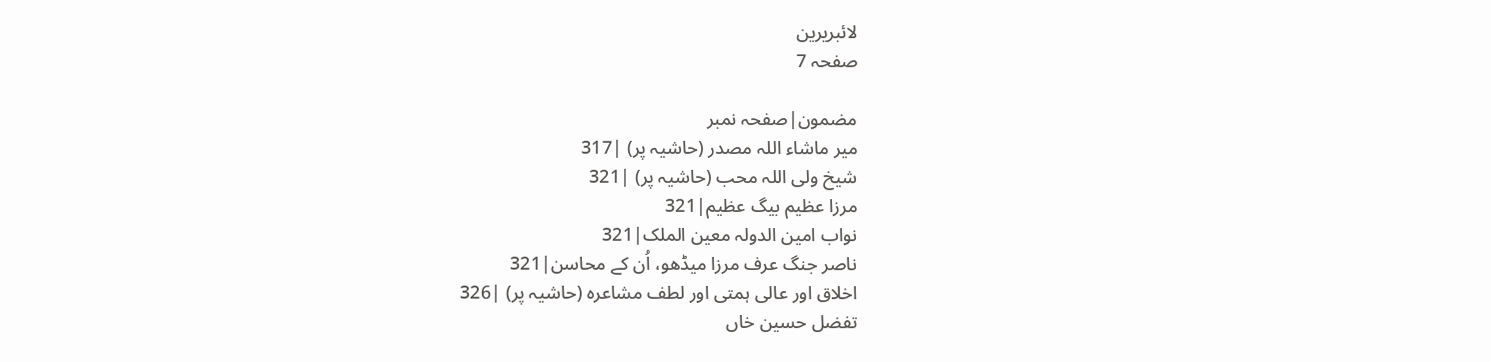لائبریرین
صفحہ 7

مضمون|صفحہ نمبر
میر ماشاء اللہ مصدر (حاشیہ پر) |317
شیخ ولی اللہ محب (حاشیہ پر) |321
مرزا عظیم بیگ عظیم|321
نواب امین الدولہ معین الملک|321
ناصر جنگ عرف مرزا میڈھو، اُن کے محاسن|321
اخلاق اور عالی ہمتی اور لطف مشاعرہ (حاشیہ پر) |326
تفضل حسین خاں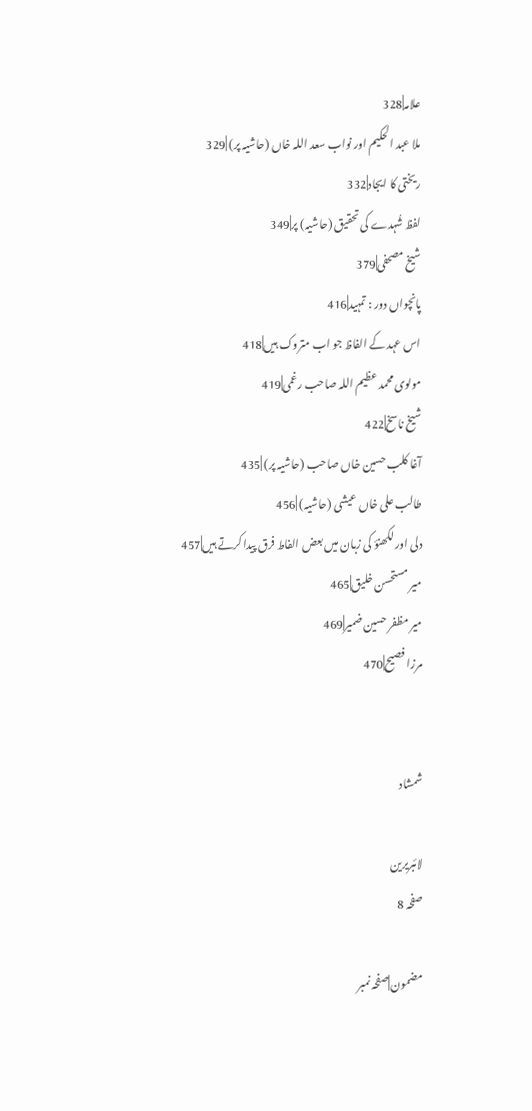علامہ|328
ملا عبد الحکیم اور نواب سعد اللہ خاں (حاشیہ پر) |329
ریختی کا ایجاد|332
لفظ شُہدے کی تحقیق (حاشیہ) پر|349
شیخ مصحفی|379
پانچواں دور : تمہید|416
اس عہد کے الفاظ جو اب متروک ہیں|418
مولوی محمد عظیم اللہ صاحب رغمی|419
شیخ ناسخ|422
آغا کلب حسین خاں صاحب (حاشیہ پر) |435
طالب علی خاں عیشی (حاشیہ) |456
دلی اور لکھنؤ کی زبان میں بعض الفاط فرق پیدا کرتے ہیں|457
میر مستحسن خلیق|465
میر مظفر حسین ضمیر|469
مرزا فصیح|470


شمشاد

لائبریرین
صفحہ 8

مضمون|صفحہ نمبر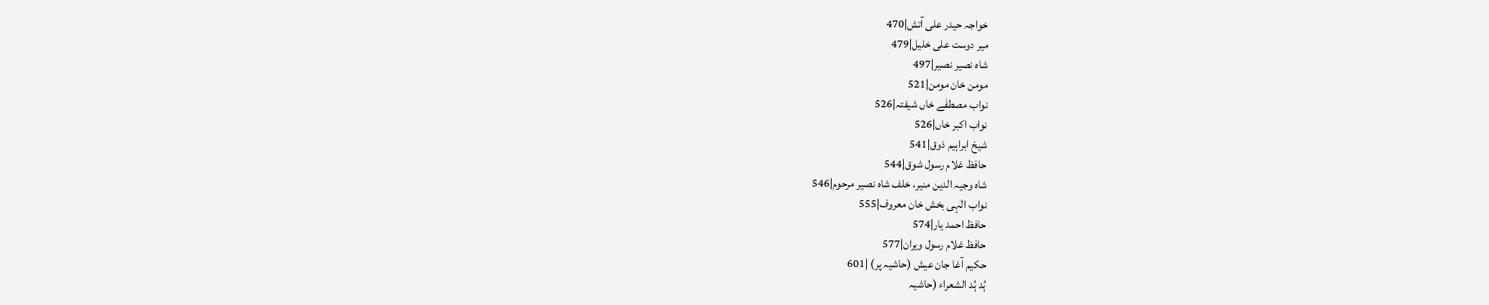خواجہ حیدر علی آتش|470
میر دوست علی خلیل|479
شاہ نصیر نصیر|497
مومن خان مومن|521
نواب مصطفٰے خاں شیفتہ|526
نواب اکبر خاں|526
شیخ ابراہیم ذوق|541
حافظ غلام رسول شوق|544
شاہ وجیہ الدین منیر، خلف شاہ نصیر مرحوم|546
نواب الٰہی بخش خان معروف|555
حافظ احمد یار|574
حافظ غلام رسول ویران|577
حکیم آغا جان عیش (حاشیہ پر) |601
ہُد ہُد الشعراء (حاشیہ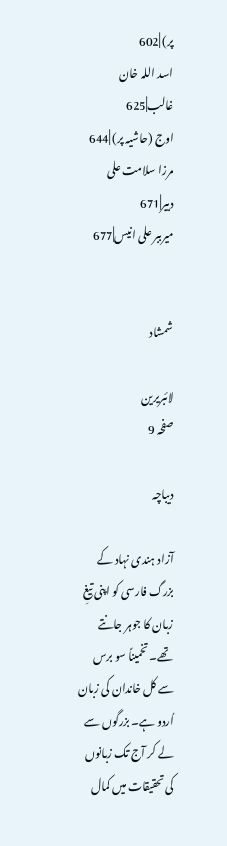پر) |602
اسد اللہ خان غالب|625
اوج (حاشیہ پر) |644
مرزا سلامت علی دبیر|671
میرببر علی انیس|677


شمشاد

لائبریرین
صفحہ 9

دیباچہ

آزاد ہندی نہاد کے بزرگ فارسی کو اپنی تیغِ زبان کا جوہر جانتے تھے۔ تخمیناً سو برس سے کل خاندان کی زبان اُردو ہے۔ بزرگوں سے لے کر آج تک زبانوں کی تحقیقات میں کمال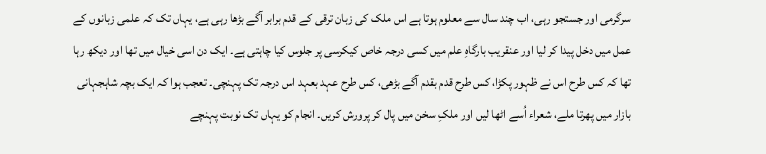سرگرمی اور جستجو رہی، اب چند سال سے معلوم ہوتا ہے اس ملک کی زبان ترقی کے قدم برابر آگے بڑھا رہی ہے، یہاں تک کہ علمی زبانوں کے عمل میں دخل پیدا کر لیا اور عنقریب بارگاہِ علم میں کسی درجہ خاص کیکرسی پر جلوس کیا چاہتی ہے۔ ایک دن اسی خیال میں تھا اور دیکھ رہا تھا کہ کس طرح اس نے ظہور پکڑا، کس طرح قدم بقدم آگے بڑھی، کس طرح عہد بعہد اس درجہ تک پہنچی۔ تعجب ہوا کہ ایک بچہ شاہجہانی بازار میں پھرتا ملے، شعراء اُسے اٹھا لیں اور ملکِ سخن میں پال کر پرورش کریں۔ انجام کو یہاں تک نوبت پہنچے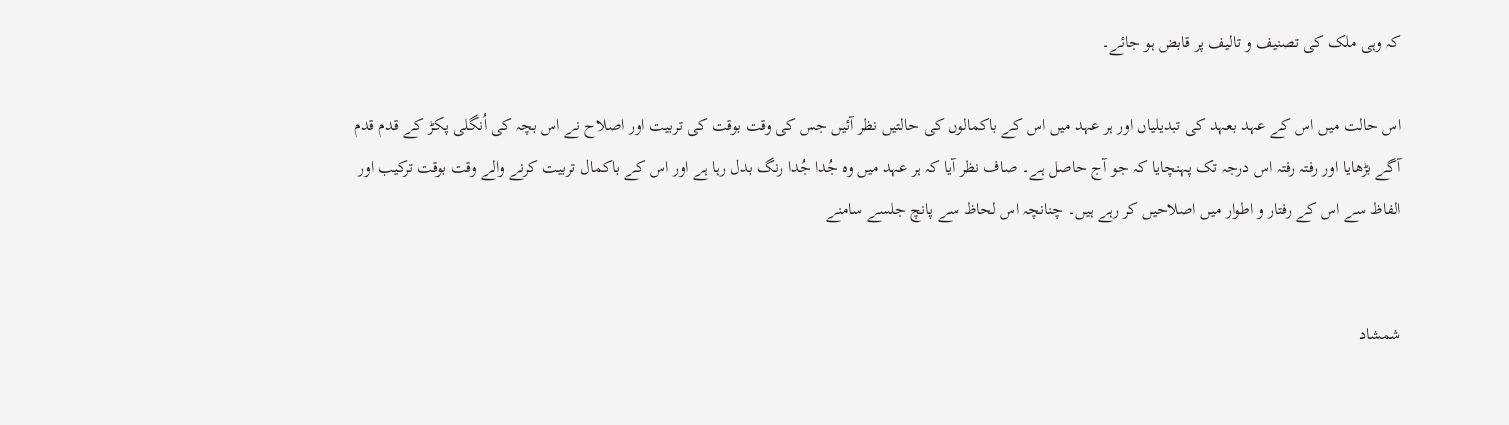کہ وہی ملک کی تصنیف و تالیف پر قابض ہو جائے۔

اس حالت میں اس کے عہد بعہد کی تبدیلیاں اور ہر عہد میں اس کے باکمالوں کی حالتیں نظر آئیں جس کی وقت بوقت کی تربیت اور اصلاح نے اس بچہ کی اُنگلی پکڑ کے قدم قدم آگے بڑھایا اور رفتہ رفتہ اس درجہ تک پہنچایا کہ جو آج حاصل ہے۔ صاف نظر آیا کہ ہر عہد میں وہ جُدا جُدا رنگ بدل رہا ہے اور اس کے باکمال تربیت کرنے والے وقت بوقت ترکیب اور الفاظ سے اس کے رفتار و اطوار میں اصلاحیں کر رہے ہیں۔ چنانچہ اس لحاظ سے پانچ جلسے سامنے


شمشاد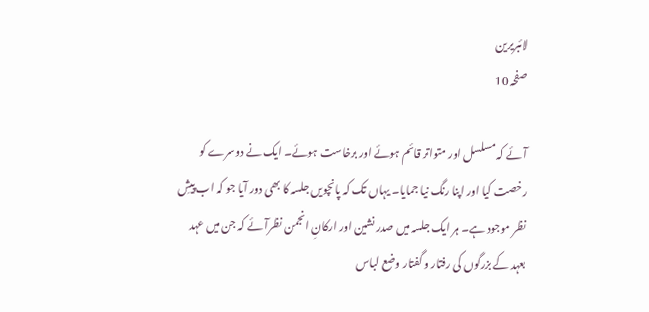لائبریرین
صفحہ 10

آئے کہ مسلسل اور متواتر قائم ہوئے اور برخاست ہوئے۔ ایک نے دوسرے کو رخصت کیا اور اپنا رنگ نیا جمایا۔ یہاں تک کہ پانچویں جلسہ کا بھی دور آیا جو کہ اب پیشِ نظر موجود ہے۔ ہر ایک جلسہ میں صدر نشین اور ارکانِ انجمن نظرآئے کہ جن میں عہد بعہد کے بزرگوں کی رفتار و گفتار وضع لباس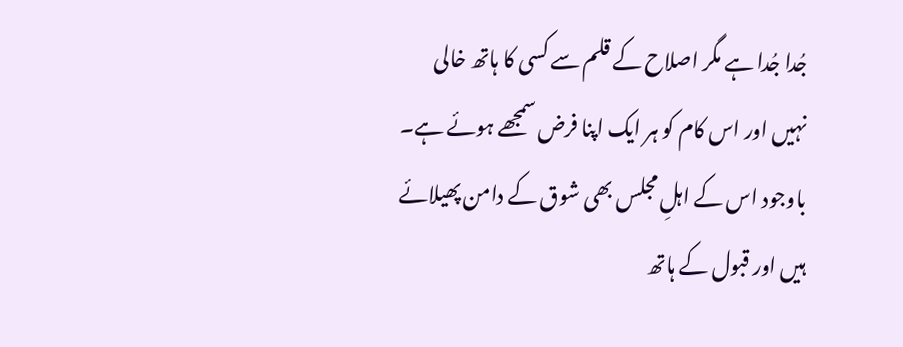جُدا جُدا ہے مگر اصلاح کے قلم سے کسی کا ہاتھ خالی نہیں اور اس کام کو ہر ایک اپنا فرض سمجھے ہوئے ہے۔ باوجود اس کے اہلِ مجلس بھی شوق کے دامن پھیلائے ہیں اور قبول کے ہاتھ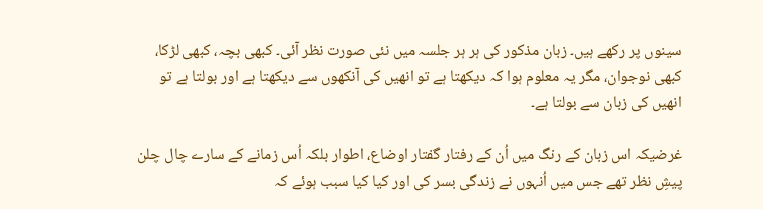سینوں پر رکھے ہیں۔ زبان مذکور کی ہر ہر جلسہ میں نئی صورت نظر آئی۔ کبھی بچہ، کبھی لڑکا، کبھی نوجوان، مگر یہ معلوم ہوا کہ دیکھتا ہے تو انھیں کی آنکھوں سے دیکھتا ہے اور بولتا ہے تو انھیں کی زبان سے بولتا ہے۔

غرضیکہ اس زبان کے رنگ میں اُن کے رفتار گفتار اوضاع، اطوار بلکہ اُس زمانے کے سارے چال چلن پیشِ نظر تھے جس میں اُنہوں نے زندگی بسر کی اور کیا کیا سبب ہوئے کہ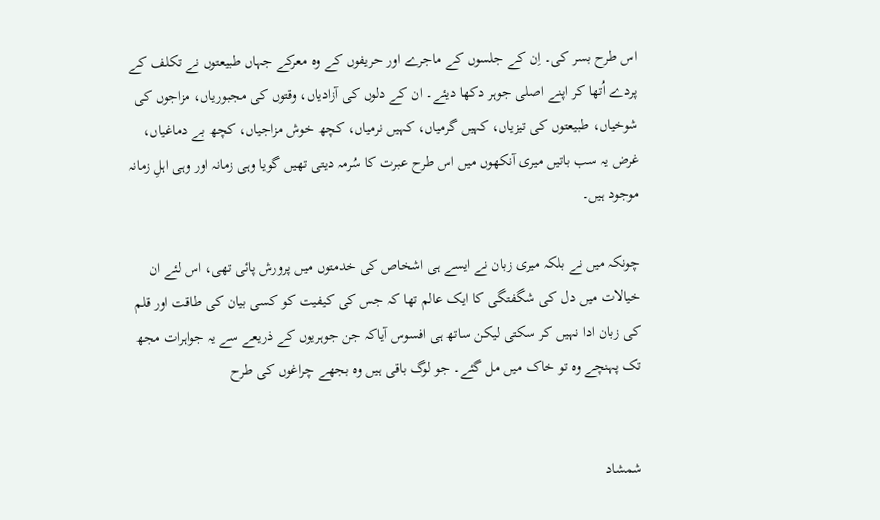اس طرح بسر کی۔ اِن کے جلسوں کے ماجرے اور حریفوں کے وہ معرکے جہاں طبیعتوں نے تکلف کے پردے اُتھا کر اپنے اصلی جوہر دکھا دیئے۔ ان کے دلوں کی آزادیاں، وقتوں کی مجبوریاں، مزاجوں کی شوخیاں، طبیعتوں کی تیزیاں، کہیں گرمیاں، کہیں نرمیاں، کچھ خوش مزاجیاں، کچھ بے دماغیاں، غرض یہ سب باتیں میری آنکھوں میں اس طرح عبرت کا سُرمہ دیتی تھیں گویا وہی زمانہ اور وہی اہلِ زمانہ موجود ہیں۔

چونکہ میں نے بلکہ میری زبان نے ایسے ہی اشخاص کی خدمتوں میں پرورش پائی تھی، اس لئے ان خیالات میں دل کی شگفتگی کا ایک عالم تھا کہ جس کی کیفیت کو کسی بیان کی طاقت اور قلم کی زبان ادا نہیں کر سکتی لیکن ساتھ ہی افسوس آیاکہ جن جوہریوں کے ذریعے سے یہ جواہرات مجھ تک پہنچے وہ تو خاک میں مل گئے۔ جو لوگ باقی ہیں وہ بجھے چراغوں کی طرح


شمشاد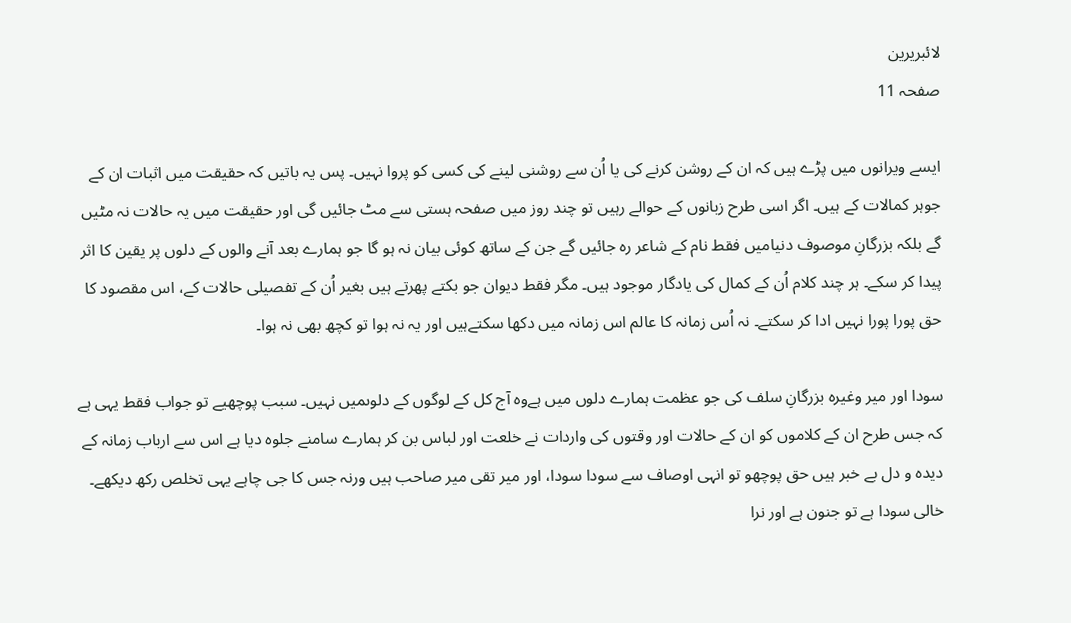لائبریرین
صفحہ 11

ایسے ویرانوں میں پڑے ہیں کہ ان کے روشن کرنے کی یا اُن سے روشنی لینے کی کسی کو پروا نہیں۔ پس یہ باتیں کہ حقیقت میں اثبات ان کے جوہر کمالات کے ہیں۔ اگر اسی طرح زبانوں کے حوالے رہیں تو چند روز میں صفحہ ہستی سے مٹ جائیں گی اور حقیقت میں یہ حالات نہ مٹیں گے بلکہ بزرگانِ موصوف دنیامیں فقط نام کے شاعر رہ جائیں گے جن کے ساتھ کوئی بیان نہ ہو گا جو ہمارے بعد آنے والوں کے دلوں پر یقین کا اثر پیدا کر سکے۔ ہر چند کلام اُن کے کمال کی یادگار موجود ہیں۔ مگر فقط دیوان جو بکتے پھرتے ہیں بغیر اُن کے تفصیلی حالات کے، اس مقصود کا حق پورا پورا نہیں ادا کر سکتے۔ نہ اُس زمانہ کا عالم اس زمانہ میں دکھا سکتےہیں اور یہ نہ ہوا تو کچھ بھی نہ ہوا۔

سودا اور میر وغیرہ بزرگانِ سلف کی جو عظمت ہمارے دلوں میں ہےوہ آج کل کے لوگوں کے دلوںمیں نہیں۔ سبب پوچھیے تو جواب فقط یہی ہے کہ جس طرح ان کے کلاموں کو ان کے حالات اور وقتوں کی واردات نے خلعت اور لباس بن کر ہمارے سامنے جلوہ دیا ہے اس سے ارباب زمانہ کے دیدہ و دل بے خبر ہیں حق پوچھو تو انہی اوصاف سے سودا سودا، اور میر تقی میر صاحب ہیں ورنہ جس کا جی چاہے یہی تخلص رکھ دیکھے۔ خالی سودا ہے تو جنون ہے اور نرا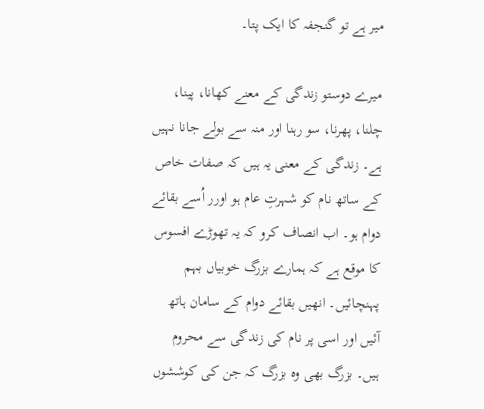میر ہے تو گنجفہ کا ایک پتا۔

میرے دوستو زندگی کے معنے کھانا، پینا، چلنا، پھرنا، سو رہنا اور منہ سے بولے جانا نہیں ہے۔ زندگی کے معنی یہ ہیں کہ صفات خاص کے ساتھ نام کو شہرتِ عام ہو اورر اُسے بقائے دوام ہو۔ اب انصاف کرو کہ یہ تھوڑے افسوس کا موقع ہے کہ ہمارے بزرگ خوبیاں بہم پہنچائیں۔ انھیں بقائے دوام کے سامان ہاتھ آئیں اور اسی پر نام کی زندگی سے محروم ہیں۔ بزرگ بھی وہ بزرگ کہ جن کی کوششوں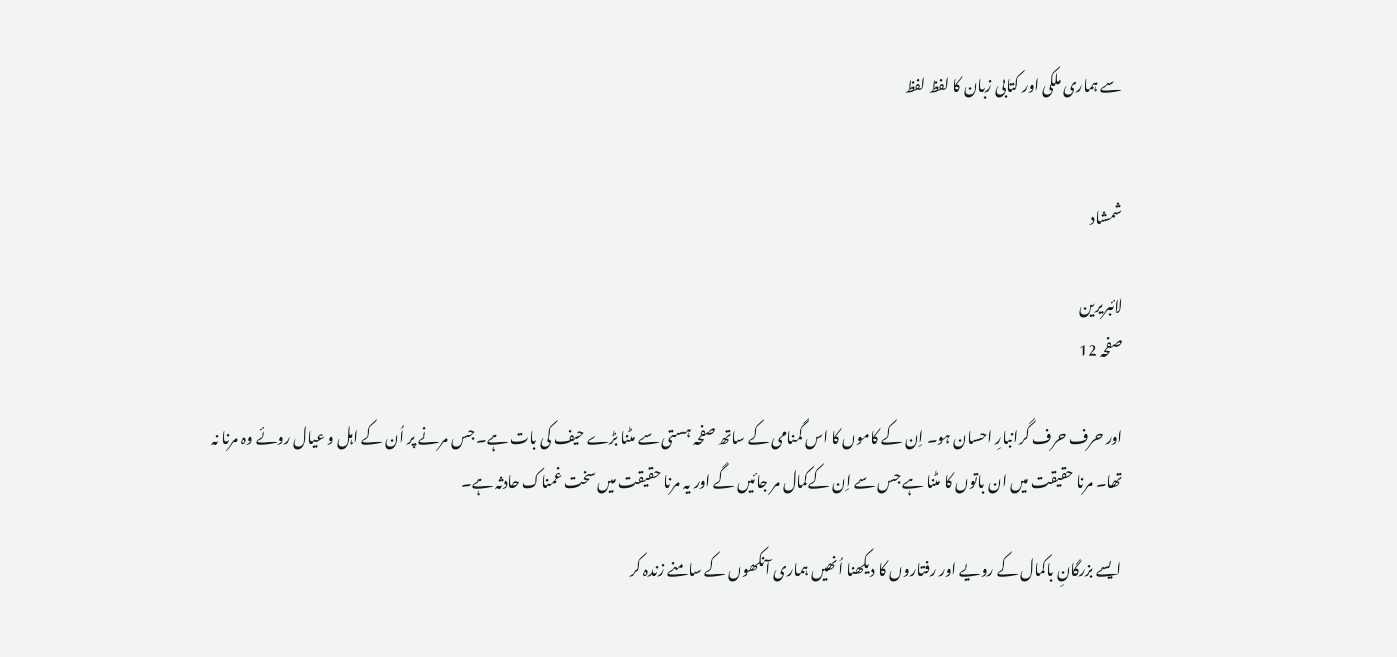سے ہماری ملکی اور کتابی زبان کا لفظ لفظ


شمشاد

لائبریرین
صفحہ 12

اور حرف حرف گرانبارِ احسان ہو۔ اِن کے کاموں کا اس گمنامی کے ساتھ صفحہ ہستی سے مٹنا بڑے حیف کی بات ہے۔ جس مرنے پر اُن کے اہل و عیال روئے وہ مرنا نہ تھا۔ مرنا حقیقت میں ان باتوں کا مٹنا ہے جس سے اِن کےکمال مر جائیں گے اور یہ مرنا حقیقت میں سخت غمناک حادثہ ہے۔

ایسے بزرگانِ باکمال کے رویے اور رفتاروں کا دیکھنا اُنھیں ہماری آنکھوں کے سامنے زندہ کر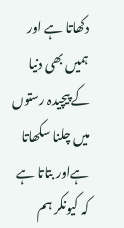دکھاتا ہے اور ہمیں بھی دنیا کے پیچیدہ رستوں میں چلنا سکھاتا ہےاور بتاتا ہے کہ کیونکر ہم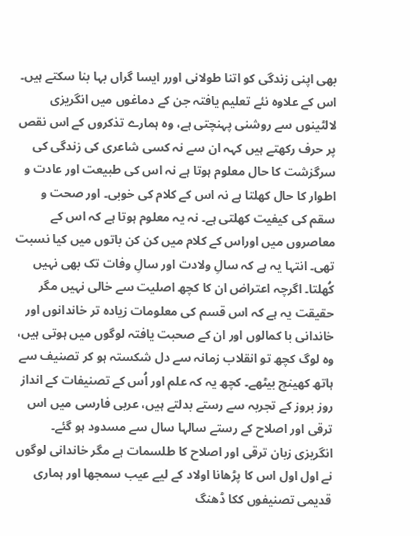بھی اپنی زندگی کو اتنا طولانی اورر ایسا گراں بہا بنا سکتے ہیں۔ اس کے علاوہ نئے تعلیم یافتہ جن کے دماغوں میں انگریزی لالٹینوں سے روشنی پہنچتی ہے، وہ ہمارے تذکروں کے اس نقص پر حرف رکھتے ہیں کہہ ان سے نہ کسی شاعری کی زندگی کی سرگزشت کا حال معلوم ہوتا ہے نہ اس کی طبیعت اور عادت و اطوار کا حال کھلتا ہے نہ اس کے کلام کی خوبی۔ اور صحت و سقم کی کیفیت کھلتی ہے۔ نہ یہ معلوم ہوتا ہے کہ اس کے معاصروں میں اوراس کے کلام میں کن کن باتوں میں کیا نسبت تھی۔ انتہا یہ ہے کہ سالِ ولادت اور سالِ وفات تک بھی نہیں کُھلتا۔ اگرچہ اعتراض ان کا کچھ اصلیت سے خالی نہیں مگر حقیقت یہ ہے کہ اس قسم کی معلومات زیادہ تر خاندانوں اور خاندانی با کمالوں اور ان کے صحبت یافتہ لوگوں میں ہوتی ہیں، وہ لوگ کچھ تو انقلاب زمانہ سے دل شکستہ ہو کر تصنیف سے ہاتھ کھینچ بیٹھے۔ کچھ یہ کہ علم اور اُس کے تصنیفات کے انداز روز بروز کے تجربہ سے رستے بدلتے ہیں، عربی فارسی میں اس ترقی اور اصلاح کے رستے سالہا سال سے مسدود ہو گئے۔ انگریزی زبان ترقی اور اصلاح کا طلسمات ہے مگر خاندانی لوگوں نے اول اول اس کا پڑھانا اولاد کے لیے عیب سمجھا اور ہماری قدیمی تصنیفوں ککا ڈھنگ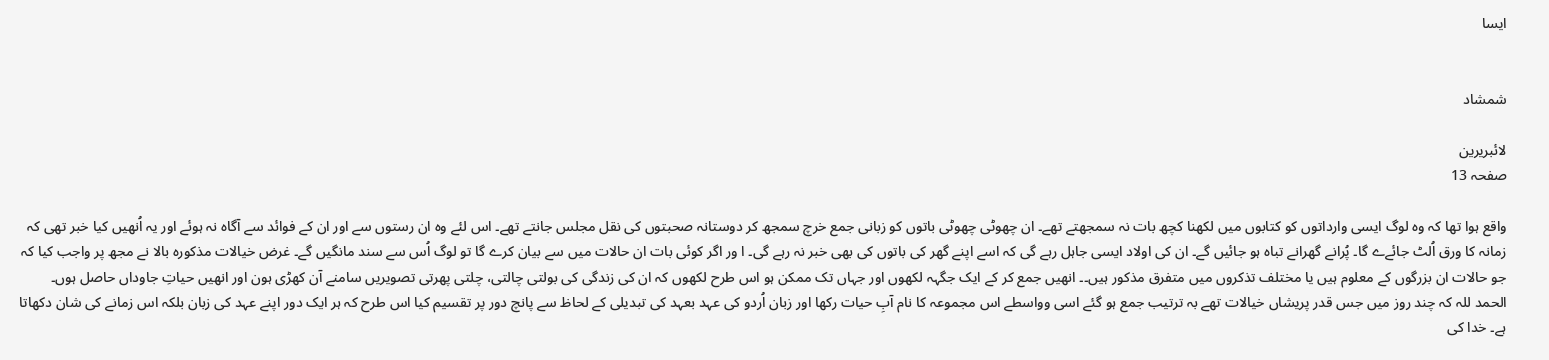ایسا


شمشاد

لائبریرین
صفحہ 13

واقع ہوا تھا کہ وہ لوگ ایسی وارداتوں کو کتابوں میں لکھنا کچھ بات نہ سمجھتے تھے۔ ان چھوٹی چھوٹی باتوں کو زبانی جمع خرچ سمجھ کر دوستانہ صحبتوں کی نقل مجلس جانتے تھے۔ اس لئے وہ ان رستوں سے اور ان کے فوائد سے آگاہ نہ ہوئے اور یہ اُنھیں کیا خبر تھی کہ زمانہ کا ورق اُلٹ جائےے گا۔ پُرانے گھرانے تباہ ہو جائیں گے۔ ان کی اولاد ایسی جاہل رہے گی کہ اسے اپنے گھر کی باتوں کی بھی خبر نہ رہے گی۔ ا ور اگر کوئی بات ان حالات میں سے بیان کرے گا تو لوگ اُس سے سند مانگیں گے۔ غرض خیالات مذکورہ بالا نے مجھ پر واجب کیا کہ جو حالات ان بزرگوں کے معلوم ہیں یا مختلف تذکروں میں متفرق مذکور ہیں۔۔ انھیں جمع کر کے ایک جگہہ لکھوں اور جہاں تک ممکن ہو اس طرح لکھوں کہ ان کی زندگی کی بولتی چالتی، چلتی پھرتی تصویریں سامنے آن کھڑی ہون اور انھیں حیاتِ جاوداں حاصل ہوں۔ الحمد للہ کہ چند روز میں جس قدر پریشاں خیالات تھے بہ ترتیب جمع ہو گئے اسی وواسطے اس مجموعہ کا نام آبِ حیات رکھا اور زبان اُردو کی عہد بعہد کی تبدیلی کے لحاظ سے پانچ دور پر تقسیم کیا اس طرح کہ ہر ایک دور اپنے عہد کی زبان بلکہ اس زمانے کی شان دکھاتا ہے۔ خدا کی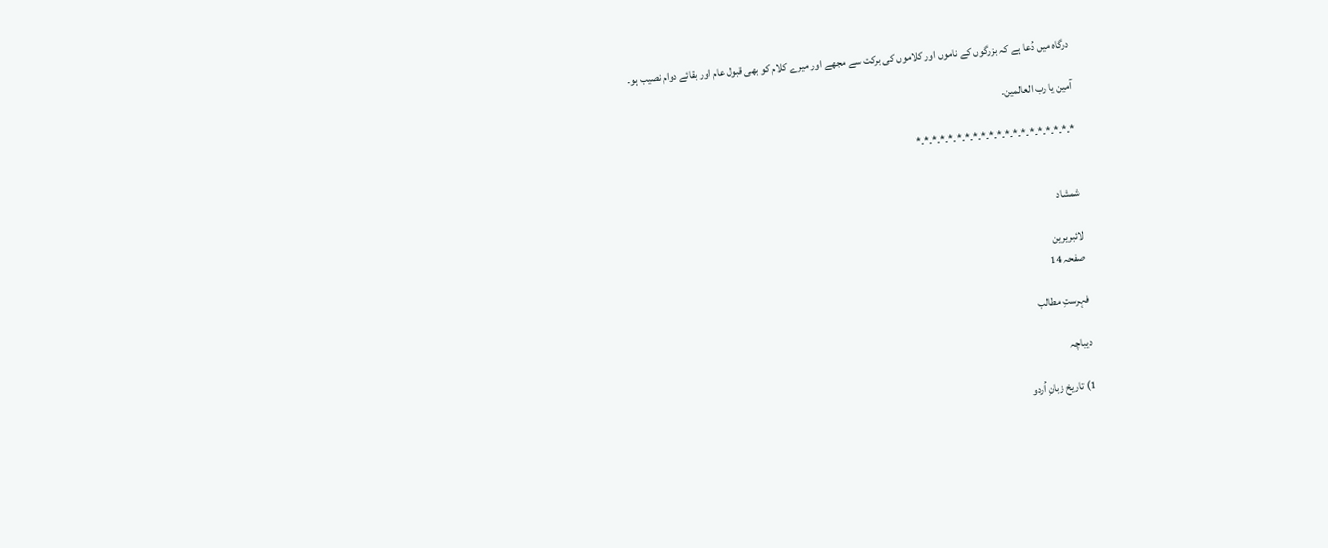درگاہ میں دُعا ہے کہ بزرگوں کے ناموں اور کلاموں کی برکت سے مجھے اور میرے کلام کو بھی قبول عام اور بقائے دوام نصیب ہو۔

آمین یا رب العالمین۔

*۔*۔*۔*۔*۔*۔*۔*۔*۔*۔*۔*۔*۔*۔*۔*۔*۔*۔*۔*


شمشاد

لائبریرین
صفحہ 14

فہرستِ مطالب

دیباچہ

1) تاریخ زبانِ اُردو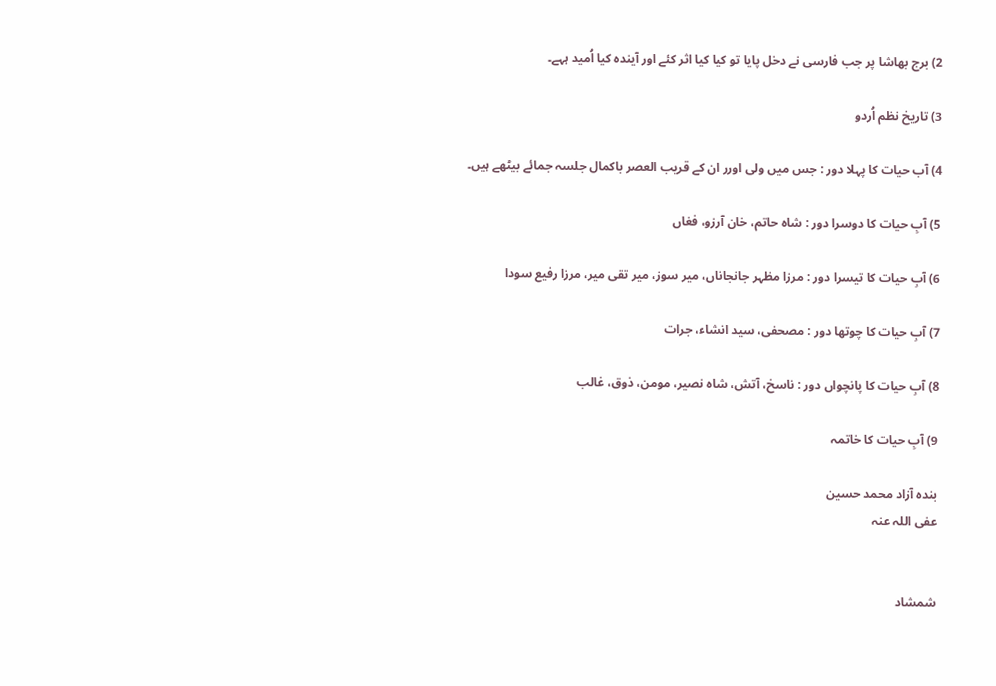2) برج بھاشا پر جب فارسی نے دخل پایا تو کیا کیا اثر کئے اور آیندہ کیا اُمید ہہے۔

3) تاریخ نظم اُردو

4) آب حیات کا پہلا دور : جس میں ولی اورر ان کے قریب العصر باکمال جلسہ جمائے بیٹھے ہیں۔

5) آبِ حیات کا دوسرا دور : شاہ حاتم، خان آرزو، فغاں

6) آبِ حیات کا تیسرا دور : مرزا مظہر جانجاناں، میر سوز، میر تقی میر، مرزا رفیع سودا

7) آبِ حیات کا چوتھا دور : مصحفی، سید انشاء، جرات

8) آبِ حیات کا پانچواں دور : ناسخ، آتش، شاہ نصیر، مومن، ذوق، غالب

9) آبِ حیات کا خاتمہ

بندہ آزاد محمد حسین
عفی اللہ عنہ


شمشاد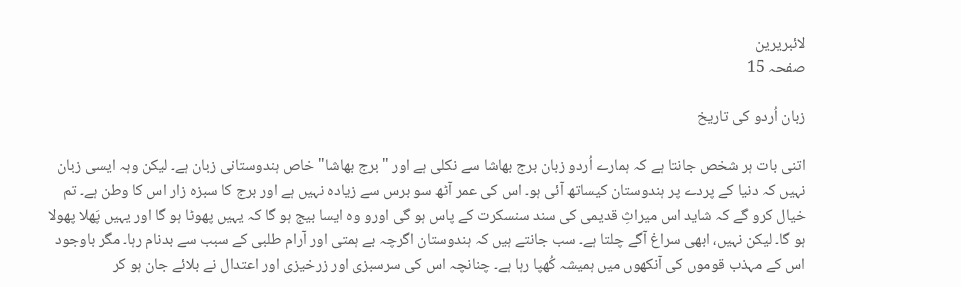لائبریرین
صفحہ 15

زبان اُردو کی تاریخ

اتنی بات ہر شخص جانتا ہے کہ ہمارے اُردو زبان برج بھاشا سے نکلی ہے اور "برج بھاشا" خاص ہندوستانی زبان ہے۔ لیکن وہہ ایسی زبان نہیں کہ دنیا کے پردے پر ہندوستان کیساتھ آئی ہو۔ اس کی عمر آٹھ سو برس سے زیادہ نہیں ہے اور برج کا سبزہ زار اس کا وطن ہے۔ تم خیال کرو گے کہ شاید اس میراثِ قدیمی کی سند سنسکرت کے پاس ہو گی اورو وہ ایسا بیج ہو گا کہ یہیں پھوٹا ہو گا اور یہیں پَھلا پھولا ہو گا۔ لیکن نہیں، ابھی سراغ آگے چلتا ہے۔ سب جانتے ہیں کہ ہندوستان اگرچہ بے ہمتی اور آرام طلبی کے سبب سے بدنام رہا۔ مگر باوجود اس کے مہذب قوموں کی آنکھوں میں ہمیشہ کُھپا رہا ہے۔ چنانچہ اس کی سرسبزی اور زرخیزی اور اعتدال نے بلائے جان ہو کر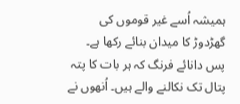ہمیشہ اُسے غیر قوموں کی گھڑدوڑ کا میدان بنائے رکھا ہے۔ پس دانائے فرنگ کہ ہر بات کا پتہ پتال تک نکالنے والے ہیں۔ اُنھوں نے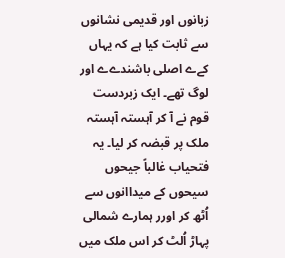زبانوں اور قدیمی نشانوں سے ثابت کیا ہے کہ یہاں کےے اصلی باشندےے اور لوگ تھے۔ ایک زبردست قوم نے آ کر آہستہ آہستہ ملک پر قبضہ کر لیا۔ یہ فتحیاب غالباً جیحوں سیحوں کے میداانوں سے اُٹھ کر اورر ہمارے شمالی پہاڑ اُلٹ کر اس ملک میں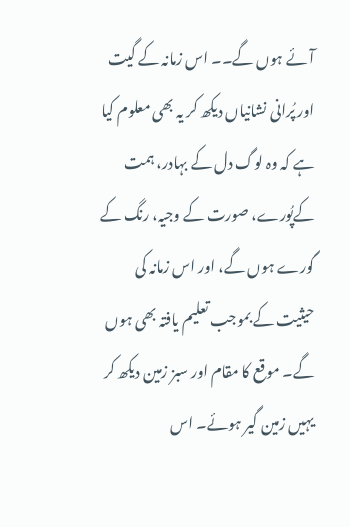آئے ہوں گے۔۔ اس زمانہ کے گیت اور پُرانی نشانیاں دیکھ کر یہ بھی معلوم کیا ہے کہ وہ لوگ دل کے بہادر، ہمت کےپُورے، صورت کے وجیہ، رنگ کے گورے ہوں گے، اور اس زمانہ کی حیثیت کے بموجب تعلیم یافتہ بھی ہوں گے۔ موقع کا مقام اور سبز زمین دیکھ کر یہیں زمین گیر ہوئے۔ اس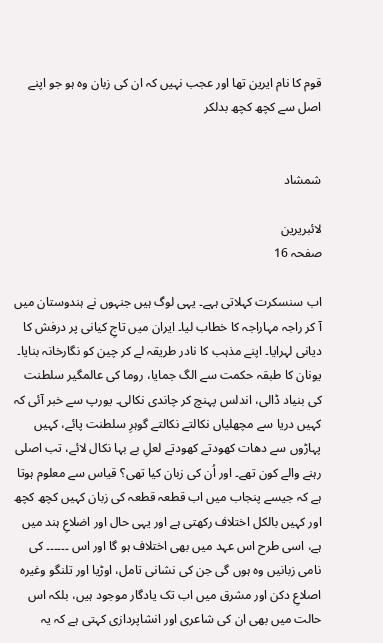قوم کا نام ایرین تھا اور عجب نہیں کہ ان کی زبان وہ ہو جو اپنے اصل سے کچھ کچھ بدلکر


شمشاد

لائبریرین
صفحہ 16

اب سنسکرت کہلاتی ہہے۔ یہی لوگ ہیں جنہوں نے ہندوستان میں آ کر راجہ مہاراجہ کا خطاب لیا۔ ایران میں تاجِ کیانی پر درفش کا دیانی لہرایا۔ اپنے مذہب کا نادر طریقہ لے کر چین کو نگارخانہ بنایا۔ یونان کا طبقہ حکمت سے الگ جمایا، روما کی عالمگیر سلطنت کی بنیاد ڈالی، اندلس پہنچ کر چاندی نکالی۔ یورپ سے خبر آئی کہ کہیں دریا سے مچھلیاں نکالتے نکالتے گوہرِ سلطنت پائے، کہیں پہاڑوں سے دھات کھودتے کھودتے لعلِ بے بہا نکال لائے، تب اصلی رہنے والے کون تھے۔ اور اُن کی زبان کیا تھی؟ قیاس سے معلوم ہوتا ہے کہ جیسے پنجاب میں اب قطعہ قطعہ کی زبان کہیں کچھ کچھ اور کہیں بالکل اختلاف رکھتی ہے اور یہی حال اور اضلاعِ ہند میں ہے، اسی طرح اس عہد میں بھی اختلاف ہو گا اور اس ۔۔۔۔۔۔ کی نامی زبانیں وہ ہوں گی جن کی نشانی تامل، اوڑیا اور تلنگو وغیرہ اصلاعِ دکن اور مشرق میں اب تک یادگار موجود ہیں، بلکہ اس حالت میں بھی ان کی شاعری اور انشاپردازی کہتی ہے کہ یہ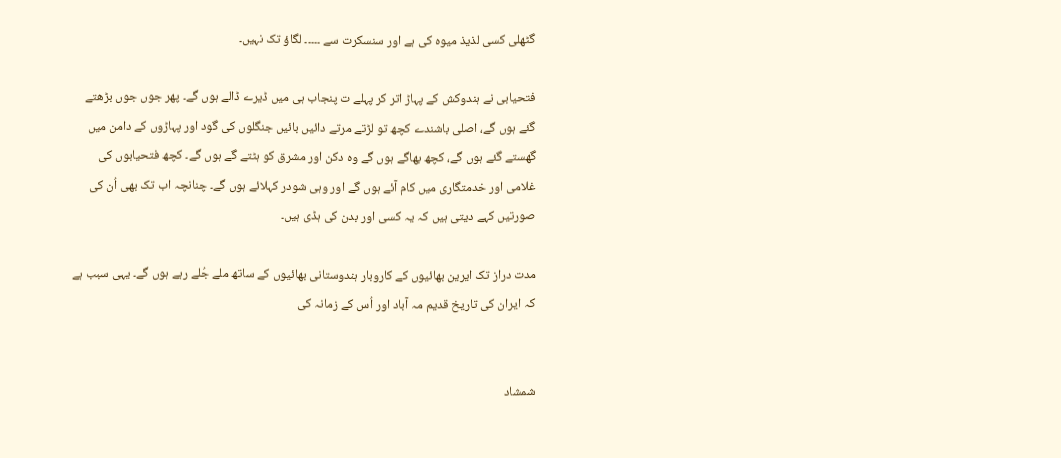گٹھلی کسی لذیذ میوہ کی ہے اور سنسکرت سے ۔۔۔۔۔ لگاؤ تک نہیں۔

فتحیابی نے ہندوکش کے پہاڑ اتر کر پہلے ت پنجاب ہی میں ڈیرے ڈالے ہوں گے۔ پھر جوں جوں بڑھتے گئے ہوں گے، اصلی باشندے کچھ تو لڑتے مرتے دائیں بائیں جنگلوں کی گود اور پہاڑوں کے دامن میں گھستے گئے ہوں گے، کچھ بھاگے ہوں گے وہ دکن اور مشرق کو ہٹتے گے ہوں گے۔ کچھ فتحیابوں کی غلامی اور خدمتگاری میں کام آئے ہوں گے اور وہی شودر کہلائے ہوں گے۔ چنانچہ اب تک بھی اُن کی صورتیں کہے دیتی ہیں کہ یہ کسی اور بدن کی ہڈی ہیں۔

مدت دراز تک ایرین بھائیوں کے کاروبار ہندوستانی بھائیوں کے ساتھ ملے جُلے رہے ہوں گے۔ یہی سبب ہے کہ ایران کی تاریخ قدیم مہ آباد اور اُس کے زمانہ کی


شمشاد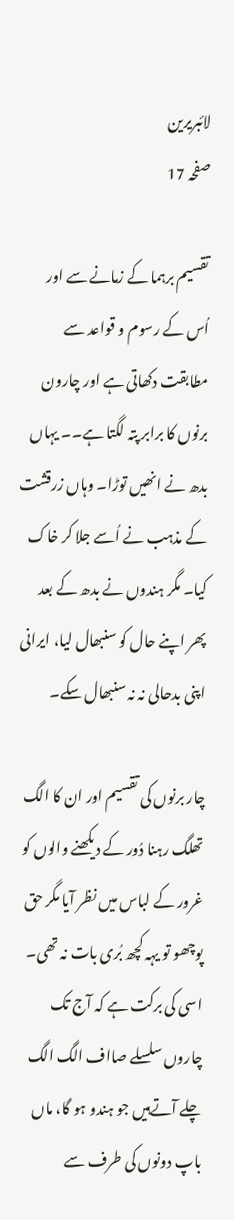لائبریرین
صفحہ 17

تقسیم برہما کے زمانے سے اور اُس کے رسوم و قواعد سے مطابقت دکھاتی ہے اور چارون برنوں کا برابر پتہ لگتا ہے۔۔ یہاں بدھ نے انھیں توڑا۔ وہاں زرقشت کے مذہب نے اُسے جلا کر خاک کیا۔ مگر ہندوں نے بدھ کے بعد پھر اپنے حال کو سنبھال لیا، ایرانی اپنی بدحالی نہ نہ سنبھال سکے۔

چار برنوں کی تقسیم اور ان کا الگ تھلگ رہنا دُور کے دیکھنے والوں کو غرور کے لباس میں نظر آیا مگر حق پوچھو تو یہہ کچھ بُری بات نہ تھی۔ اسی کی برکت ہے کہ آج تک چاروں سلسلے صااف الگ الگ چلے آتےہیں جو ہندو ہو گا، ماں باپ دونوں کی طرف سے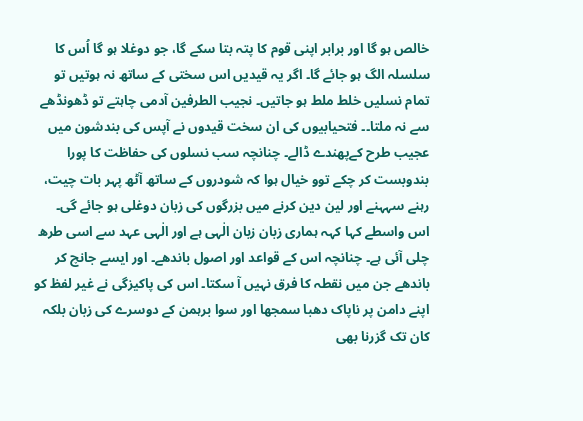خالص ہو گا اور برابر اپنی قوم کا پتہ بتا سکے گا، جو دوغلا ہو گا اُس کا سلسلہ الگ ہو جائے گا۔ اگر یہ قیدیں اس سختی کے ساتھ نہ ہوتیں تو تمام نسلیں خلط ملط ہو جاتیں۔ نجیب الطرفین آدمی چاہتے تو ڈھونڈھے سے نہ ملتا۔۔ فتحیابیوں کی ان سخت قیدوں نے آپس کی بندشون میں عجیب طرح کےپھندے ڈالے۔ چنانچہ سب نسلوں کی حفاظت کا پورا بندوبست کر چکے توو خیال ہوا کہ شودروں کے ساتھ آٹھ پہر بات چیت، رہنے سہہنے اور لین دین کرنے میں بزرگوں کی زبان دوغلی ہو جائے گی۔ اس واسطے کہا کہہ ہماری زبان زبان الٰہی ہے اور الٰہی عہد سے اسی طرھ چلی آئی ہے۔ چنانچہ اس کے قواعد اور اصول باندھے۔ اور ایسے جانچ کر باندھے جن میں نقطہ کا فرق نہیں آ سکتا۔ اس کی پاکیزگی نے غیر لفظ کو اپنے دامن پر ناپاک دھبا سمجھا اور سوا برہمن کے دوسرے کی زبان بلکہ کان تک گزرنا بھی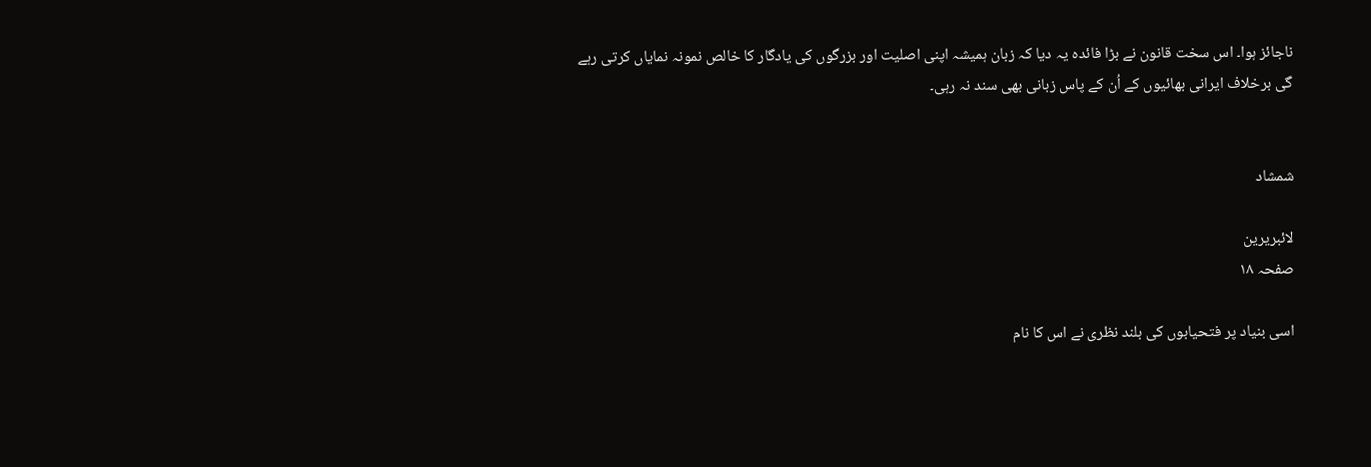ناجائز ہوا۔ اس سخت قانون نے بڑا فائدہ یہ دیا کہ زبان ہمیشہ اپنی اصلیت اور بزرگوں کی یادگار کا خالص نمونہ نمایاں کرتی رہے گی برخلاف ایرانی بھائیوں کے اُن کے پاس زبانی بھی سند نہ رہی۔


شمشاد

لائبریرین
صفحہ ۱۸

اسی بنیاد پر فتحیابوں کی بلند نظری نے اس کا نام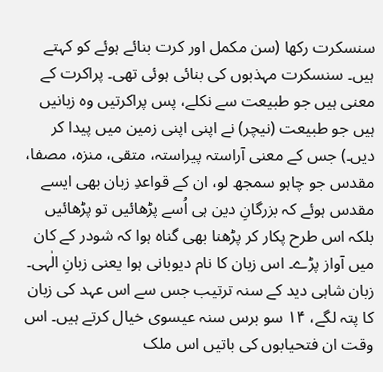سنسکرت رکھا (سن مکمل اور کرت بنائے ہوئے کو کہتے ہیں۔ سنسکرت مہذبوں کی بنائی ہوئی تھی۔ پراکرت کے معنی ہیں جو طبیعت سے نکلے، پس پراکرتیں وہ زبانیں ہیں جو طبیعت (نیچر) نے اپنی اپنی زمین میں پیدا کر دیں۔) جس کے معنی آراستہ پیراستہ، متقی، منزہ، مصفا، مقدس جو چاہو سمجھ لو، ان کے قواعدِ زبان بھی ایسے مقدس ہوئے کہ بزرگانِ دین ہی اُسے پڑھائیں تو پڑھائیں بلکہ اس طرح پکار کر پڑھنا بھی گناہ ہوا کہ شودر کے کان میں آواز پڑے۔ اس زبان کا نام دیوبانی ہوا یعنی زبانِ الٰہی۔ زبان شاہی دید کے سنہ ترتیب جس سے اس عہد کی زبان کا پتہ لگے، ۱۴ سو برس سنہ عیسوی خیال کرتے ہیں۔ اس وقت ان فتحیابوں کی باتیں اس ملک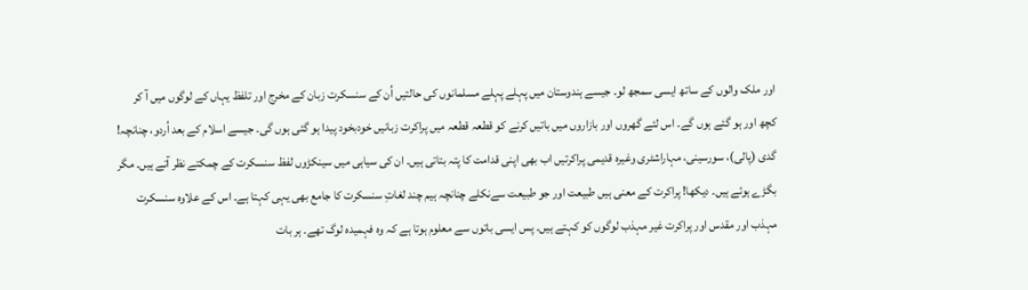اور ملک والوں کے ساتھ ایسی سمجھ لو۔ جیسے ہندوستان میں پہلے پہلے مسلمانوں کی حالتیں اُن کے سنسکرت زبان کے مخرج اور تلفظ یہاں کے لوگوں میں آ کر کچھ اور ہو گئے ہوں گے۔ اس لئے گھروں اور بازاروں میں باتیں کرنے کو قطعہ قطعہ میں پراکرت زبانیں خودبخود پیدا ہو گئی ہوں گی۔ جیسے اسلام کے بعد اُردو، چنانچہ! گدی (پالی)، سورسینی، مہاراشٹری وغیرہ قدیمی پراکرتیں اب بھی اپنی قدامت کا پتہ بتاتی ہیں۔ ان کی سیاہی میں سینکڑوں لفظ سنسکرت کے چمکتے نظر آتے ہیں۔ مگر بگڑے ہوئے ہیں۔ دیکھا! پراکرت کے معنی ہیں طبیعت اور جو طبیعت سےنکلے چنانچہ ہیم چند لغاتِ سنسکرت کا جامع بھی یہی کہتا ہے۔ اس کے علاوہ سنسکرت مہذب اور مقدس اور پراکرت غیر مہذب لوگوں کو کہتے ہیں۔ پس ایسی باتوں سے معلوم ہوتا ہے کہ وہ فہمیدہ لوگ تھے۔ ہر بات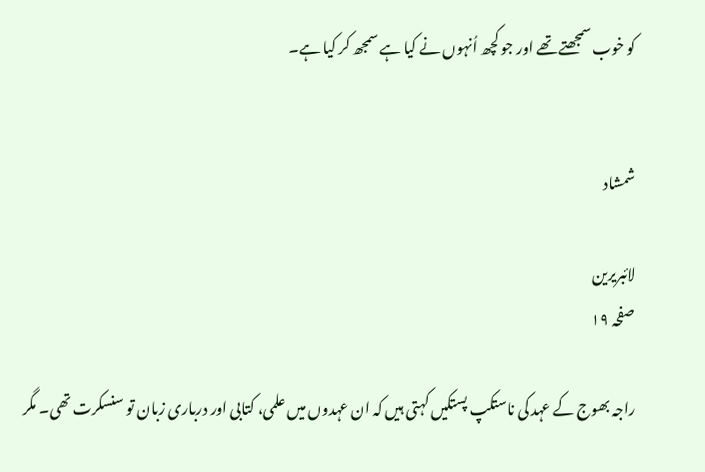کو خوب سمجھتے تھے اور جو کچھ اُنہوں نے کیا ہے سمجھ کر کیا ہے۔


شمشاد

لائبریرین
صفحہ ۱۹

راجہ بھوج کے عہد کی ناستکپ پستکیں کہتی ہیں کہ ان عہدوں میں علمی، کتابی اور درباری زبان تو سنسکرت تھی۔ مگر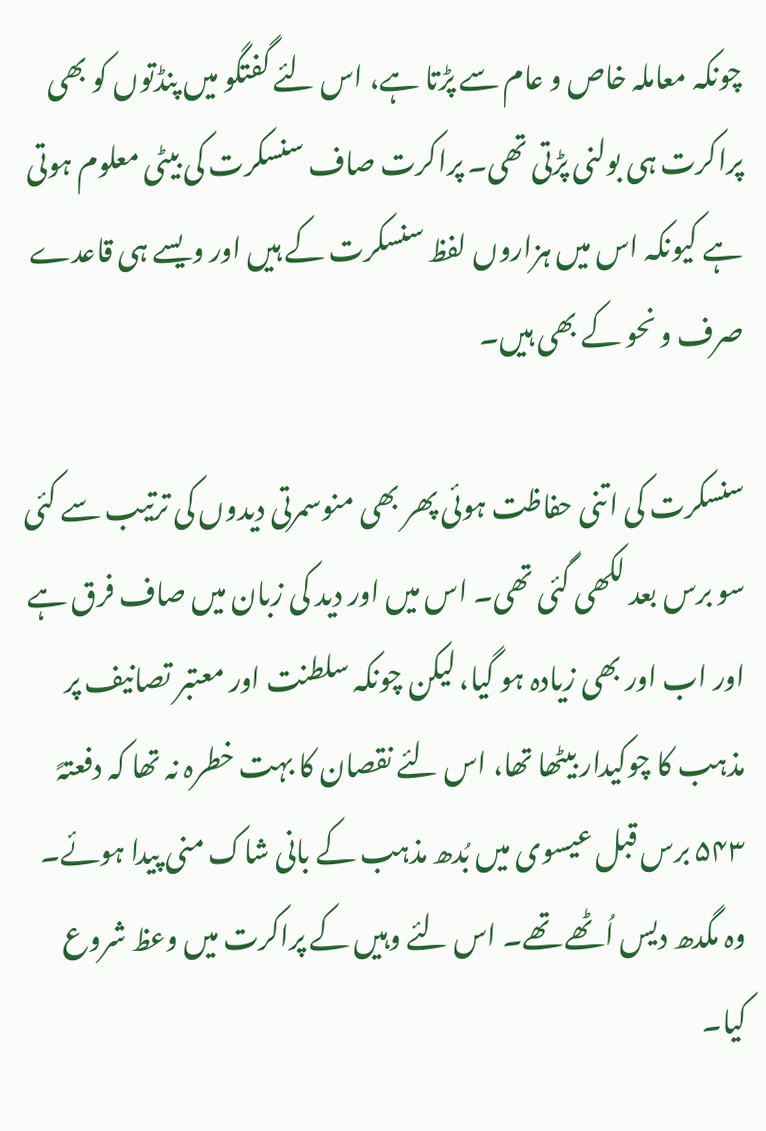چونکہ معاملہ خاص و عام سے پڑتا ہے، اس لئے گفتگو میں پنڈتوں کو بھی پراکرت ہی بولنی پڑتی تھی۔ پراکرت صاف سنسکرت کی بیٹی معلوم ہوتی ہے کیونکہ اس میں ہزاروں لفظ سنسکرت کے ہیں اور ویسے ہی قاعدے صرف و نحو کے بھی ہیں۔

سنسکرت کی اتنی حفاظت ہوئی پھر بھی منوسمرتی دیدوں کی ترتیب سے کئی سو برس بعد لکھی گئی تھی۔ اس میں اور دید کی زبان میں صاف فرق ہے اور اب اور بھی زیادہ ہو گیا، لیکن چونکہ سلطنت اور معتبر تصانیف پر مذہب کا چوکیدار بیٹھا تھا، اس لئے نقصان کا بہت خطرہ نہ تھا کہ دفعتہً ۵۴۳ برس قبل عیسوی میں بُدھ مذہب کے بانی شاک منی پیدا ہوئے۔ وہ مگدھ دیس اُٹھے تھے۔ اس لئے وہیں کے پراکرت میں وعظ شروع کیا۔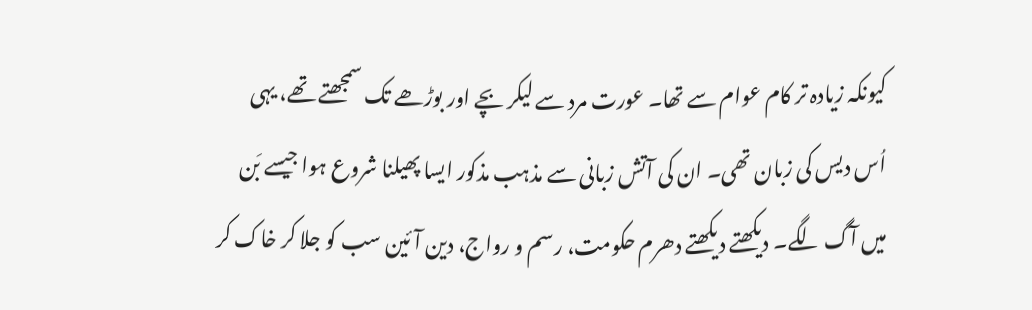کیونکہ زیادہ تر کام عوام سے تھا۔ عورت مرد سے لیکر بچے اور بوڑھے تک سمجھتے تھے، یہی اُس دیس کی زبان تھی۔ ان کی آتش زبانی سے مذہب مذکور ایسا پھیلنا شروع ہوا جیسے بَن میں آگ لگے۔ دیکھتے دیکھتے دھرم حکومت، رسم و رواج، دین آئین سب کو جلا کر خاک کر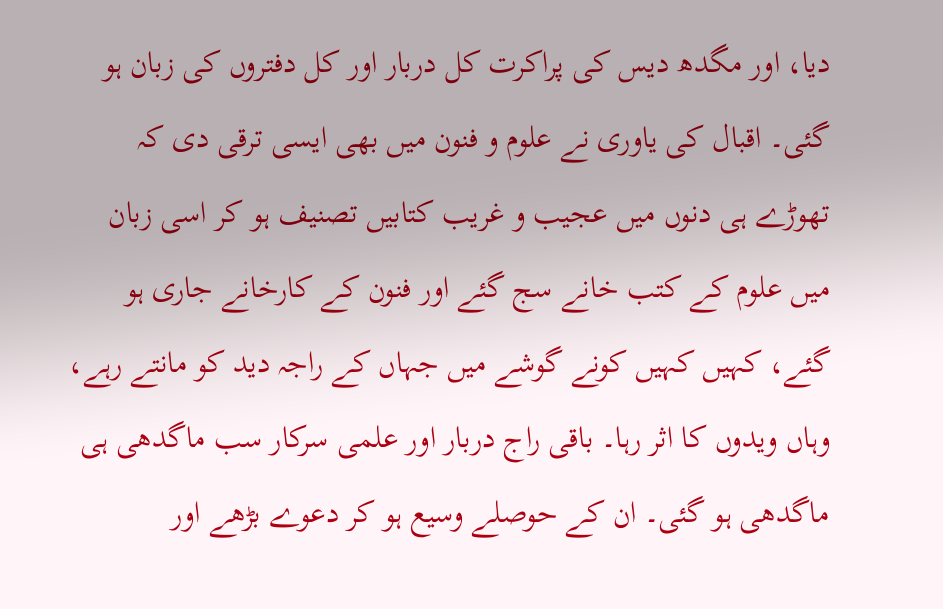دیا، اور مگدھ دیس کی پراکرت کل دربار اور کل دفتروں کی زبان ہو گئی۔ اقبال کی یاوری نے علوم و فنون میں بھی ایسی ترقی دی کہ تھوڑے ہی دنوں میں عجیب و غریب کتابیں تصنیف ہو کر اسی زبان میں علوم کے کتب خانے سج گئے اور فنون کے کارخانے جاری ہو گئے، کہیں کہیں کونے گوشے میں جہاں کے راجہ دید کو مانتے رہے، وہاں ویدوں کا اثر رہا۔ باقی راج دربار اور علمی سرکار سب ماگدھی ہی ماگدھی ہو گئی۔ ان کے حوصلے وسیع ہو کر دعوے بڑھے اور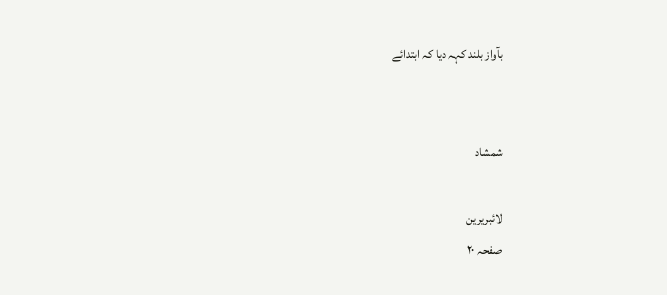بآواز بلند کہہ دیا کہ ابتدائے


شمشاد

لائبریرین
صفحہ ۲۰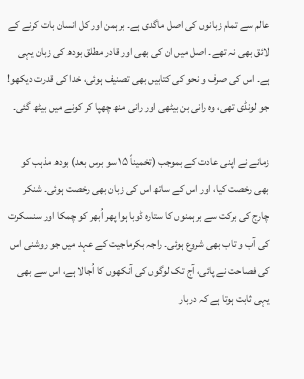عالم سے تمام زبانوں کی اصل ماگدی ہے۔ برہمن اور کل انسان بات کرنے کے لائق بھی نہ تھے۔ اصل میں ان کی بھی اور قادر مطلق بودھ کی زبان یہی ہے۔ اس کی صرف و نحو کی کتابیں بھی تصنیف ہوئی، خدا کی قدرت دیکھو! جو لونڈی تھی، وہ رانی بن بیٹھی اور رانی منھ چھپا کر کونے میں بیٹھ گئی۔

زمانے نے اپنی عادت کے بموجب (تخمیناً ۱۵ سو برس بعد) بودھ مذہب کو بھی رخصت کیا، اور اس کے ساتھ اس کی زبان بھی رخصت ہوئی۔ شنکر چارج کی برکت سے برہمنوں کا ستارہ ڈوبا ہوا پھر اُبھر کو چمکا اور سنسکرت کی آب و تاب بھی شروع ہوئی۔ راجہ بکرماجیت کے عہد میں جو روشنی اس کی فصاحت نے پائی، آج تک لوگوں کی آنکھوں کا اُجالا ہے، اس سے بھی یہی ثابت ہوتا ہے کہ دربار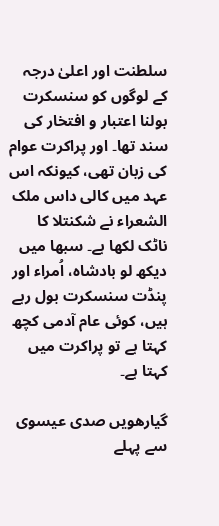سلطنت اور اعلیٰ درجہ کے لوگوں کو سنسکرت بولنا اعتبار و افتخار کی سند تھا۔ اور پراکرت عوام کی زبان تھی، کیونکہ اس عہد میں کالی داس ملک الشعراء نے شکنتلا کا ناٹک لکھا ہے۔ سبھا میں دیکھ لو بادشاہ، اُمراء اور پنڈت سنسکرت بول رہے ہیں، کوئی عام آدمی کچھ کہتا ہے تو پراکرت میں کہتا ہے۔

گیارھویں صدی عیسوی سے پہلے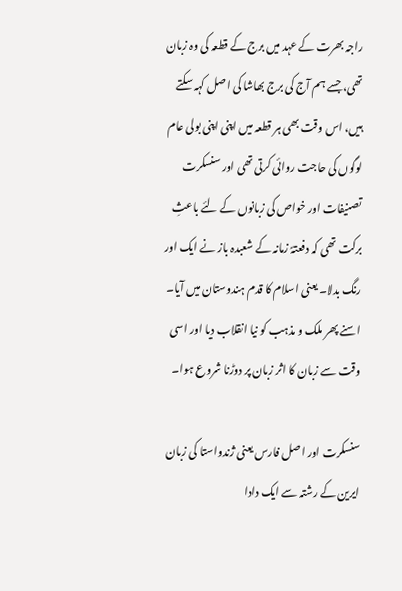راجہ بھرت کے عہد میں برج کے قطعہ کی وہ زبان تھی، جسے ہم آج کی برج بھاشا کی اصل کہہ سکتے ہیں، اس وقت بھی ہر قطعہ میں اپنی اپنی بولی عام لوگوں کی حاجت روائی کرتی تھی اور سنسکرت تصنیفات اور خواص کی زبانوں کے لئے باعثِ برکت تھی کہ دفعتہً زمانہ کے شعبدہ باز نے ایک اور رنگ بدلا۔ یعنی اسلام کا قدم ہندوستان میں آیا۔ اسنے پھر ملک و مذہب کو نیا انقلاب دیا اور اسی وقت سے زبان کا اثر زبان پر دوڑنا شروع ہوا۔

سنسکرت اور اصل فارس یعنی ژندواستا کی زبان ایرین کے رشتہ سے ایک دادا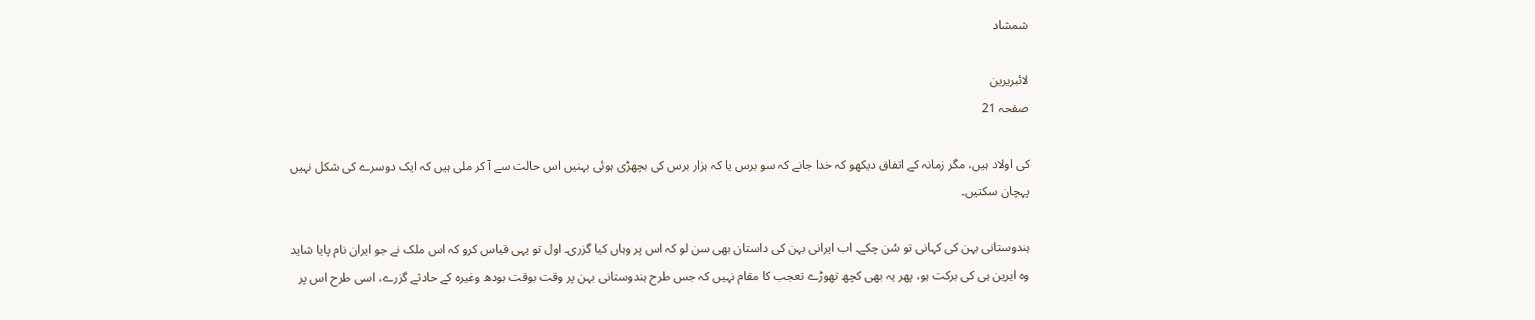شمشاد

لائبریرین
صفحہ 21

کی اولاد ہیں، مگر زمانہ کے اتفاق دیکھو کہ خدا جانے کہ سو برس یا کہ ہزار برس کی بچھڑی ہوئی بہنیں اس حالت سے آ کر ملی ہیں کہ ایک دوسرے کی شکل نہیں پہچان سکتیں۔

ہندوستانی بہن کی کہانی تو سُن چکے۔ اب ایرانی بہن کی داستان بھی سن لو کہ اس پر وہاں کیا گزری۔ اول تو یہی قیاس کرو کہ اس ملک نے جو ایران نام پایا شاید وہ ایرین ہی کی برکت ہو، پھر یہ بھی کچھ تھوڑے تعجب کا مقام نہیں کہ جس طرح ہندوستانی بہن پر وقت بوقت بودھ وغیرہ کے حادثے گزرے، اسی طرح اس پر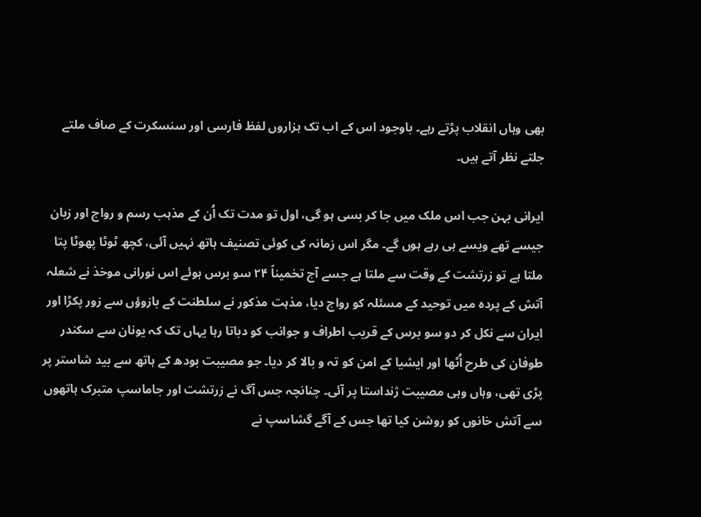بھی وہاں انقلاب پڑتے رہے۔ باوجود اس کے اب تک ہزاروں لفظ فارسی اور سنسکرت کے صاف ملتے جلتے نظر آتے ہیں۔

ایرانی بہن جب اس ملک میں جا کر بسی ہو گی، اول تو مدت تک اُن کے مذہب رسم و رواج اور زبان جیسے تھے ویسے ہی رہے ہوں گے۔ مگر اس زمانہ کی کوئی تصنیف ہاتھ نہیں آئی، کچھ ٹوٹا پھوٹا پتا ملتا ہے تو زرتشت کے وقت سے ملتا ہے جسے آج تخمیناً ۲۴ سو برس ہوئے اس نورانی موخذ نے شعلہ آتش کے پردہ میں توحید کے مسئلہ کو رواج دیا، مذہت مذکور نے سلطنت کے بازوؤں سے زور پکڑا اور ایران سے نکل کر دو سو برس کے قریب اطراف و جوانب کو دباتا رہا یہاں تک کہ یونان سے سکندر طوفان کی طرح اُٹھا اور ایشیا کے امن کو تہ و بالا کر دیا۔ جو مصیبت بودھ کے ہاتھ سے بید شاستر پر پڑی تھی، وہاں وہی مصیبت ژنداستا پر آئی۔ چنانچہ جس آگ نے زرتشت اور جاماسپ متبرک ہاتھوں سے آتش خانوں کو روشن کیا تھا جس کے آگے گشاسپ نے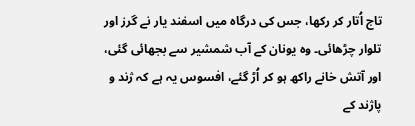تاج اُتار کر رکھا، جس کی درگاہ میں اسفند یار نے گرز اور تلوار چڑھائی۔ وہ یونان کے آب شمشیر سے بجھائی گئی، اور آتش خانے راکھ ہو کر اُڑ گئے، افسوس یہ ہے کہ ژند و پاژند کے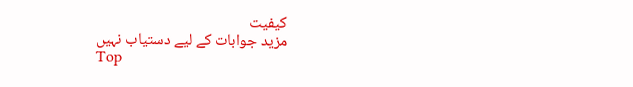کیفیت
مزید جوابات کے لیے دستیاب نہیں
Top